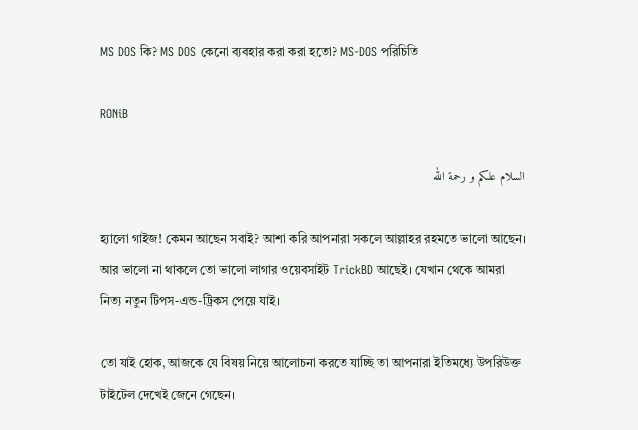MS DOS কি? MS DOS কেনো ব্যবহার করা করা হতো? MS-DOS পরিচিতি

RONiB

السلام علىكم و رحمة الله

হ্যালো গাইজ! কেমন আছেন সবাই? আশা করি আপনারা সকলে আল্লাহর রহমতে ভালো আছেন। আর ভালো না থাকলে তো ভালো লাগার ওয়েবসাইট TrickBD আছেই। যেখান থেকে আমরা নিত্য নতুন টিপস-এন্ড-ট্রিকস পেয়ে যাই।

তো যাই হোক, আজকে যে বিষয় নিয়ে আলোচনা করতে যাচ্ছি তা আপনারা ইতিমধ্যে উপরিউক্ত টাইটেল দেখেই জেনে গেছেন।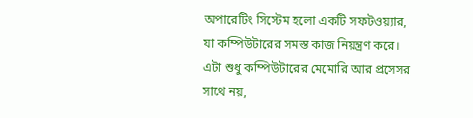অপারেটিং সিস্টেম হলো একটি সফটওয়্যার, যা কম্পিউটারের সমস্ত কাজ নিয়ন্ত্রণ করে। এটা শুধু কম্পিউটারের মেমোরি আর প্রসেসর সাথে নয়,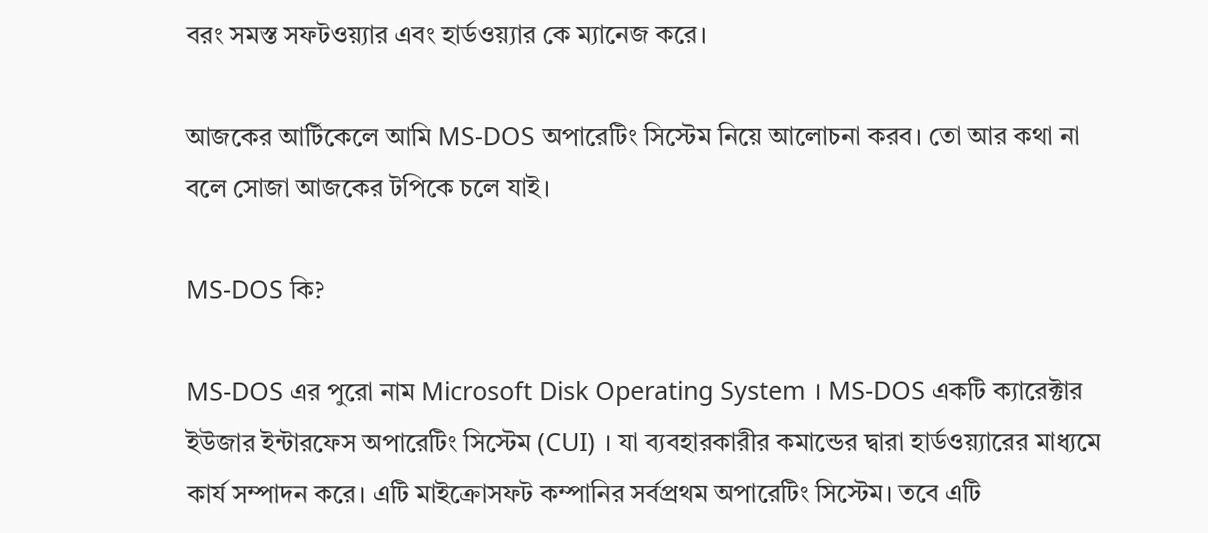বরং সমস্ত সফটওয়্যার এবং হার্ডওয়্যার কে ম্যানেজ করে।

আজকের আর্টিকেলে আমি MS-DOS অপারেটিং সিস্টেম নিয়ে আলোচনা করব। তো আর কথা না বলে সোজা আজকের টপিকে চলে যাই।

MS-DOS কি?

MS-DOS এর পুরো নাম Microsoft Disk Operating System । MS-DOS একটি ক্যারেক্টার ইউজার ইন্টারফেস অপারেটিং সিস্টেম (CUI) । যা ব্যবহারকারীর কমান্ডের দ্বারা হার্ডওয়্যারের মাধ্যমে কার্য সম্পাদন করে। এটি মাইক্রোসফট কম্পানির সর্বপ্রথম অপারেটিং সিস্টেম। তবে এটি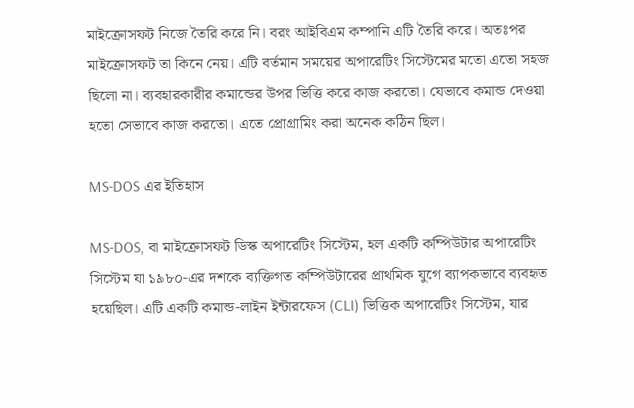মাইক্রোসফট নিজে তৈরি করে নি। বরং আইবিএম কম্পানি এটি তৈরি করে। অতঃপর মাইক্রোসফট তা কিনে নেয়। এটি বর্তমান সময়ের অপারেটিং সিস্টেমের মতো এতো সহজ ছিলো না। ব্যবহারকারীর কমান্ডের উপর ভিত্তি করে কাজ করতো। যেভাবে কমান্ড দেওয়া হতো সেভাবে কাজ করতো। এতে প্রোগ্রামিং করা অনেক কঠিন ছিল।

MS-DOS এর ইতিহাস

MS-DOS, বা মাইক্রোসফট ডিস্ক অপারেটিং সিস্টেম, হল একটি কম্পিউটার অপারেটিং সিস্টেম যা ১৯৮০-এর দশকে ব্যক্তিগত কম্পিউটারের প্রাথমিক যুগে ব্যাপকভাবে ব্যবহৃত হয়েছিল। এটি একটি কমান্ড-লাইন ইন্টারফেস (CLI) ভিত্তিক অপারেটিং সিস্টেম, যার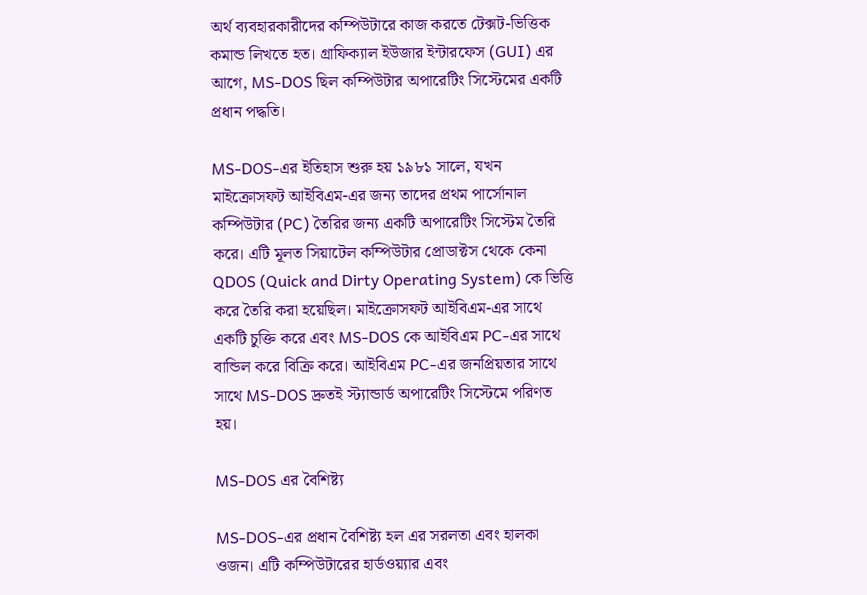অর্থ ব্যবহারকারীদের কম্পিউটারে কাজ করতে টেক্সট-ভিত্তিক কমান্ড লিখতে হত। গ্রাফিক্যাল ইউজার ইন্টারফেস (GUI) এর আগে, MS-DOS ছিল কম্পিউটার অপারেটিং সিস্টেমের একটি প্রধান পদ্ধতি।

MS-DOS-এর ইতিহাস শুরু হয় ১৯৮১ সালে, যখন মাইক্রোসফট আইবিএম-এর জন্য তাদের প্রথম পার্সোনাল কম্পিউটার (PC) তৈরির জন্য একটি অপারেটিং সিস্টেম তৈরি করে। এটি মূলত সিয়াটেল কম্পিউটার প্রোডাক্টস থেকে কেনা QDOS (Quick and Dirty Operating System) কে ভিত্তি করে তৈরি করা হয়েছিল। মাইক্রোসফট আইবিএম-এর সাথে একটি চুক্তি করে এবং MS-DOS কে আইবিএম PC-এর সাথে বান্ডিল করে বিক্রি করে। আইবিএম PC-এর জনপ্রিয়তার সাথে সাথে MS-DOS দ্রুতই স্ট্যান্ডার্ড অপারেটিং সিস্টেমে পরিণত হয়।

MS-DOS এর বৈশিষ্ট্য

MS-DOS-এর প্রধান বৈশিষ্ট্য হল এর সরলতা এবং হালকা ওজন। এটি কম্পিউটারের হার্ডওয়্যার এবং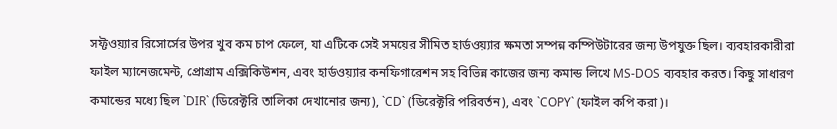সফ্টওয়্যার রিসোর্সের উপর খুব কম চাপ ফেলে, যা এটিকে সেই সময়ের সীমিত হার্ডওয়্যার ক্ষমতা সম্পন্ন কম্পিউটারের জন্য উপযুক্ত ছিল। ব্যবহারকারীরা ফাইল ম্যানেজমেন্ট, প্রোগ্রাম এক্সিকিউশন, এবং হার্ডওয়্যার কনফিগারেশন সহ বিভিন্ন কাজের জন্য কমান্ড লিখে MS-DOS ব্যবহার করত। কিছু সাধারণ কমান্ডের মধ্যে ছিল `DIR` (ডিরেক্টরি তালিকা দেখানোর জন্য), `CD` (ডিরেক্টরি পরিবর্তন), এবং `COPY` (ফাইল কপি করা)।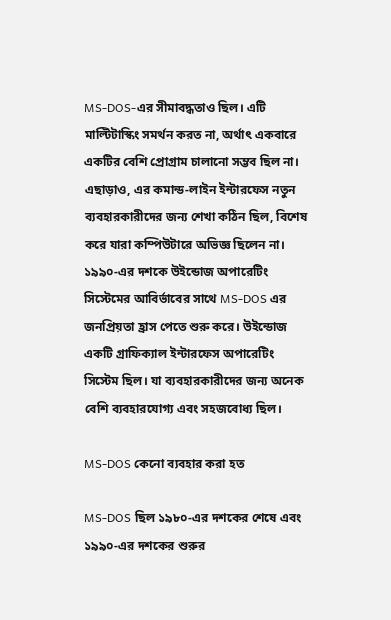MS-DOS-এর সীমাবদ্ধতাও ছিল। এটি মাল্টিটাস্কিং সমর্থন করত না, অর্থাৎ একবারে একটির বেশি প্রোগ্রাম চালানো সম্ভব ছিল না। এছাড়াও, এর কমান্ড-লাইন ইন্টারফেস নতুন ব্যবহারকারীদের জন্য শেখা কঠিন ছিল, বিশেষ করে যারা কম্পিউটারে অভিজ্ঞ ছিলেন না। ১৯৯০-এর দশকে উইন্ডোজ অপারেটিং সিস্টেমের আবির্ভাবের সাথে MS-DOS এর জনপ্রিয়তা হ্রাস পেতে শুরু করে। উইন্ডোজ একটি গ্রাফিক্যাল ইন্টারফেস অপারেটিং সিস্টেম ছিল। যা ব্যবহারকারীদের জন্য অনেক বেশি ব্যবহারযোগ্য এবং সহজবোধ্য ছিল।

MS-DOS কেনো ব্যবহার করা হত

MS-DOS ছিল ১৯৮০-এর দশকের শেষে এবং ১৯৯০-এর দশকের শুরুর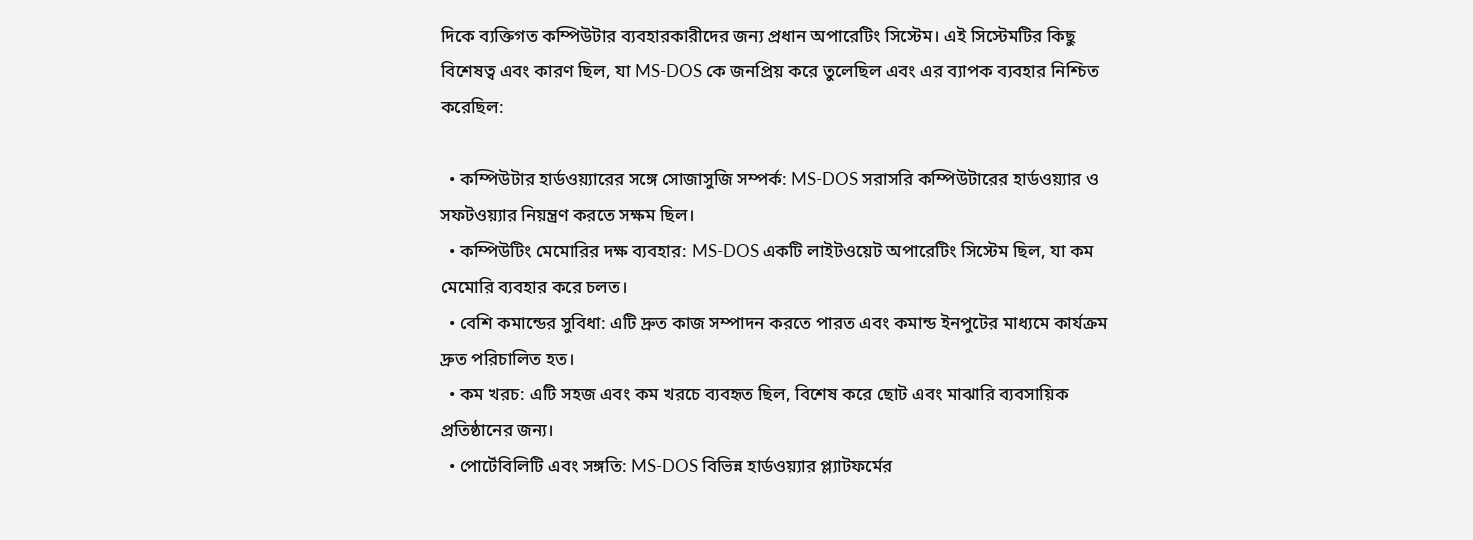দিকে ব্যক্তিগত কম্পিউটার ব্যবহারকারীদের জন্য প্রধান অপারেটিং সিস্টেম। এই সিস্টেমটির কিছু বিশেষত্ব এবং কারণ ছিল, যা MS-DOS কে জনপ্রিয় করে তুলেছিল এবং এর ব্যাপক ব্যবহার নিশ্চিত করেছিল:

  • কম্পিউটার হার্ডওয়্যারের সঙ্গে সোজাসুজি সম্পর্ক: MS-DOS সরাসরি কম্পিউটারের হার্ডওয়্যার ও সফটওয়্যার নিয়ন্ত্রণ করতে সক্ষম ছিল।
  • কম্পিউটিং মেমোরির দক্ষ ব্যবহার: MS-DOS একটি লাইটওয়েট অপারেটিং সিস্টেম ছিল, যা কম মেমোরি ব্যবহার করে চলত।
  • বেশি কমান্ডের সুবিধা: এটি দ্রুত কাজ সম্পাদন করতে পারত এবং কমান্ড ইনপুটের মাধ্যমে কার্যক্রম দ্রুত পরিচালিত হত।
  • কম খরচ: এটি সহজ এবং কম খরচে ব্যবহৃত ছিল, বিশেষ করে ছোট এবং মাঝারি ব্যবসায়িক প্রতিষ্ঠানের জন্য।
  • পোর্টেবিলিটি এবং সঙ্গতি: MS-DOS বিভিন্ন হার্ডওয়্যার প্ল্যাটফর্মের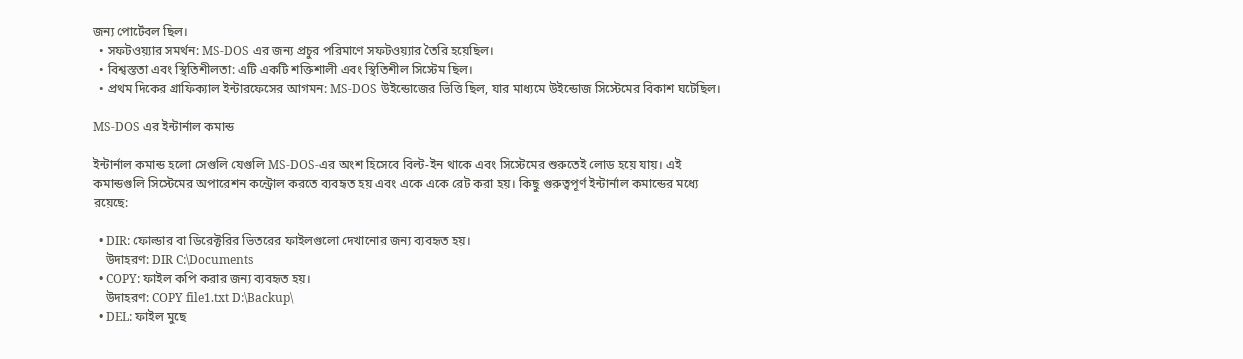জন্য পোর্টেবল ছিল।
  • সফটওয়্যার সমর্থন: MS-DOS এর জন্য প্রচুর পরিমাণে সফটওয়্যার তৈরি হয়েছিল।
  • বিশ্বস্ততা এবং স্থিতিশীলতা: এটি একটি শক্তিশালী এবং স্থিতিশীল সিস্টেম ছিল।
  • প্রথম দিকের গ্রাফিক্যাল ইন্টারফেসের আগমন: MS-DOS উইন্ডোজের ভিত্তি ছিল, যার মাধ্যমে উইন্ডোজ সিস্টেমের বিকাশ ঘটেছিল।

MS-DOS এর ইন্টার্নাল কমান্ড

ইন্টার্নাল কমান্ড হলো সেগুলি যেগুলি MS-DOS-এর অংশ হিসেবে বিল্ট-ইন থাকে এবং সিস্টেমের শুরুতেই লোড হয়ে যায়। এই কমান্ডগুলি সিস্টেমের অপারেশন কন্ট্রোল করতে ব্যবহৃত হয় এবং একে একে রেট করা হয়। কিছু গুরুত্বপূর্ণ ইন্টার্নাল কমান্ডের মধ্যে রয়েছে:

  • DIR: ফোল্ডার বা ডিরেক্টরির ভিতরের ফাইলগুলো দেখানোর জন্য ব্যবহৃত হয়।
    উদাহরণ: DIR C:\Documents
  • COPY: ফাইল কপি করার জন্য ব্যবহৃত হয়।
    উদাহরণ: COPY file1.txt D:\Backup\
  • DEL: ফাইল মুছে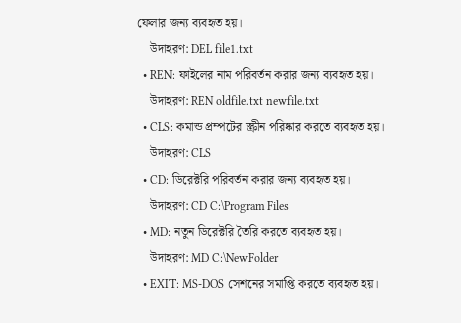ফেলার জন্য ব্যবহৃত হয়।
    উদাহরণ: DEL file1.txt
  • REN: ফাইলের নাম পরিবর্তন করার জন্য ব্যবহৃত হয়।
    উদাহরণ: REN oldfile.txt newfile.txt
  • CLS: কমান্ড প্রম্পটের স্ক্রীন পরিষ্কার করতে ব্যবহৃত হয়।
    উদাহরণ: CLS
  • CD: ডিরেক্টরি পরিবর্তন করার জন্য ব্যবহৃত হয়।
    উদাহরণ: CD C:\Program Files
  • MD: নতুন ডিরেক্টরি তৈরি করতে ব্যবহৃত হয়।
    উদাহরণ: MD C:\NewFolder
  • EXIT: MS-DOS সেশনের সমাপ্তি করতে ব্যবহৃত হয়।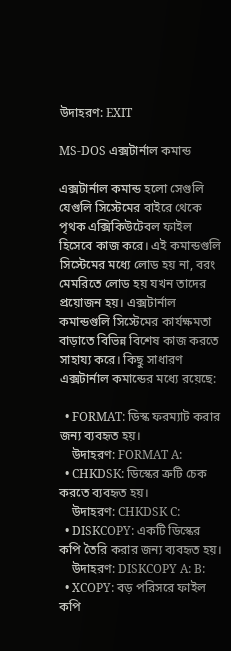উদাহরণ: EXIT

MS-DOS এক্সটার্নাল কমান্ড

এক্সটার্নাল কমান্ড হলো সেগুলি যেগুলি সিস্টেমের বাইরে থেকে পৃথক এক্সিকিউটেবল ফাইল হিসেবে কাজ করে। এই কমান্ডগুলি সিস্টেমের মধ্যে লোড হয় না, বরং মেমরিতে লোড হয় যখন তাদের প্রয়োজন হয়। এক্সটার্নাল কমান্ডগুলি সিস্টেমের কার্যক্ষমতা বাড়াতে বিভিন্ন বিশেষ কাজ করতে সাহায্য করে। কিছু সাধারণ এক্সটার্নাল কমান্ডের মধ্যে রয়েছে:

  • FORMAT: ডিস্ক ফরম্যাট করার জন্য ব্যবহৃত হয়।
    উদাহরণ: FORMAT A:
  • CHKDSK: ডিস্কের ত্রুটি চেক করতে ব্যবহৃত হয়।
    উদাহরণ: CHKDSK C:
  • DISKCOPY: একটি ডিস্কের কপি তৈরি করার জন্য ব্যবহৃত হয়।
    উদাহরণ: DISKCOPY A: B:
  • XCOPY: বড় পরিসরে ফাইল কপি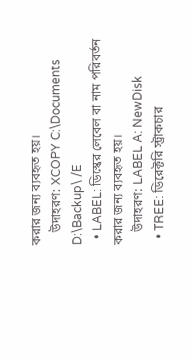করার জন্য ব্যবহৃত হয়।
    উদাহরণ: XCOPY C:\Documents D:\Backup\ /E
  • LABEL: ডিস্কের লেবেল বা নাম পরিবর্তন করার জন্য ব্যবহৃত হয়।
    উদাহরণ: LABEL A: NewDisk
  • TREE: ডিরেক্টরি স্ট্রাকচার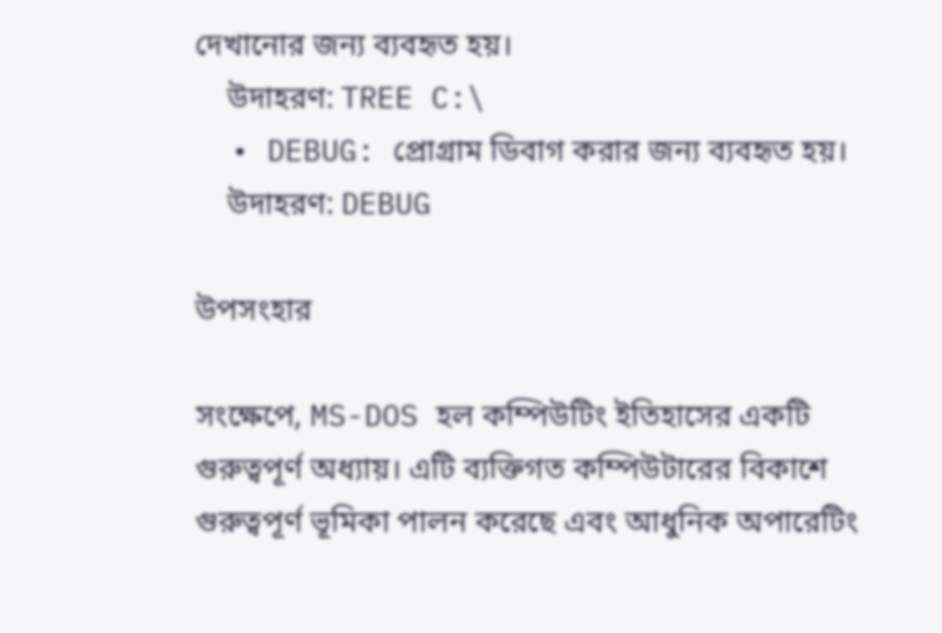দেখানোর জন্য ব্যবহৃত হয়।
    উদাহরণ: TREE C:\
  • DEBUG: প্রোগ্রাম ডিবাগ করার জন্য ব্যবহৃত হয়।
    উদাহরণ: DEBUG

উপসংহার

সংক্ষেপে, MS-DOS হল কম্পিউটিং ইতিহাসের একটি গুরুত্বপূর্ণ অধ্যায়। এটি ব্যক্তিগত কম্পিউটারের বিকাশে গুরুত্বপূর্ণ ভূমিকা পালন করেছে এবং আধুনিক অপারেটিং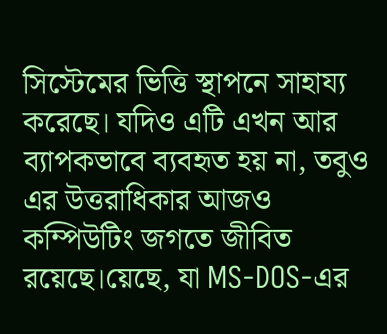সিস্টেমের ভিত্তি স্থাপনে সাহায্য করেছে। যদিও এটি এখন আর ব্যাপকভাবে ব্যবহৃত হয় না, তবুও এর উত্তরাধিকার আজও কম্পিউটিং জগতে জীবিত রয়েছে।য়েছে, যা MS-DOS-এর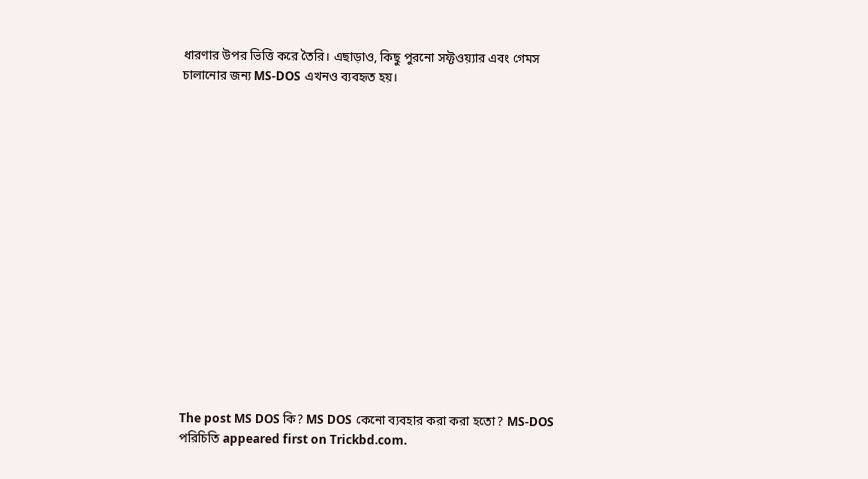ধারণার উপর ভিত্তি করে তৈরি। এছাড়াও, কিছু পুরনো সফ্টওয়্যার এবং গেমস চালানোর জন্য MS-DOS এখনও ব্যবহৃত হয়।
















The post MS DOS কি? MS DOS কেনো ব্যবহার করা করা হতো? MS-DOS পরিচিতি appeared first on Trickbd.com.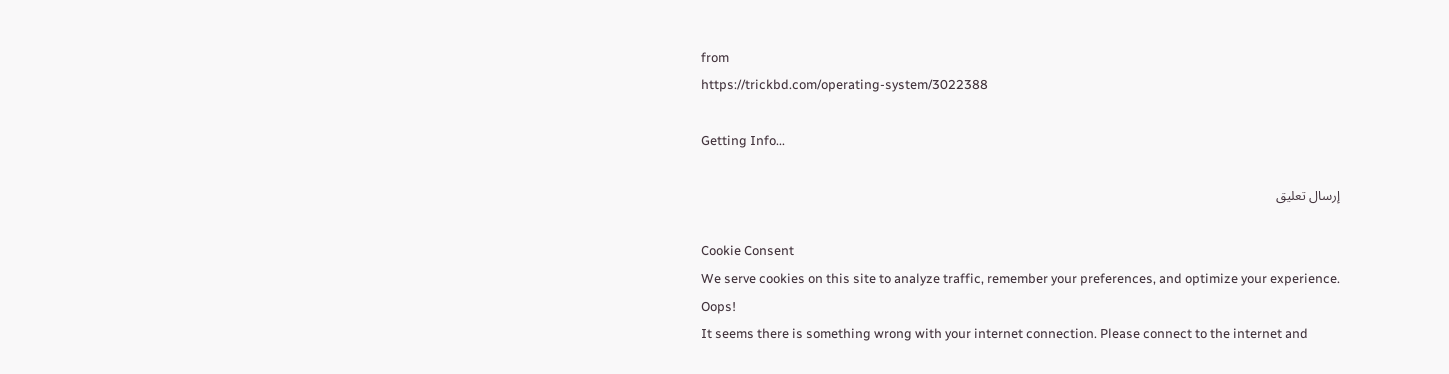from
https://trickbd.com/operating-system/3022388

Getting Info...

إرسال تعليق

Cookie Consent
We serve cookies on this site to analyze traffic, remember your preferences, and optimize your experience.
Oops!
It seems there is something wrong with your internet connection. Please connect to the internet and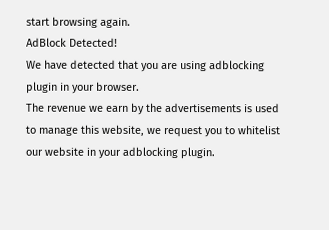start browsing again.
AdBlock Detected!
We have detected that you are using adblocking plugin in your browser.
The revenue we earn by the advertisements is used to manage this website, we request you to whitelist our website in your adblocking plugin.